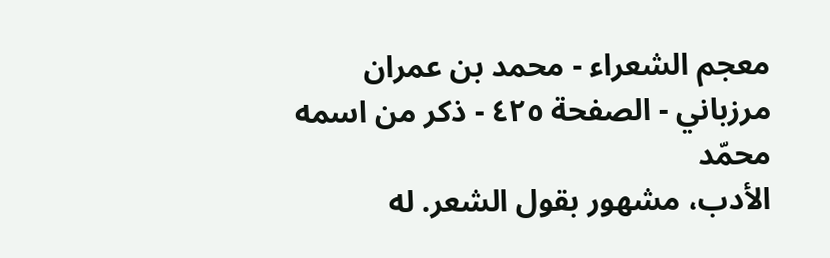معجم الشعراء - محمد بن عمران مرزباني - الصفحة ٤٢٥ - ذكر من اسمه محمّد
الأدب، مشهور بقول الشعر. له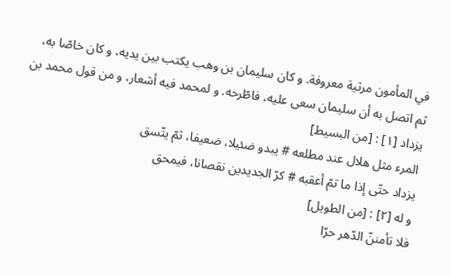في المأمون مرثية معروفة. و كان سليمان بن وهب يكتب بين يديه، و كان خاصّا به، ثم اتصل به أن سليمان سعى عليه، فاطّرحه. و لمحمد فيه أشعار، و من قول محمد بن يزداد [١] : [من البسيط]
المرء مثل هلال عند مطلعه # يبدو ضئيلا، ضعيفا، ثمّ يتّسق
يزداد حتّى إذا ما تمّ أعقبه # كرّ الجديدين نقصانا، فيمحق
و له [٢] : [من الطويل]
فلا تأمننّ الدّهر حرّا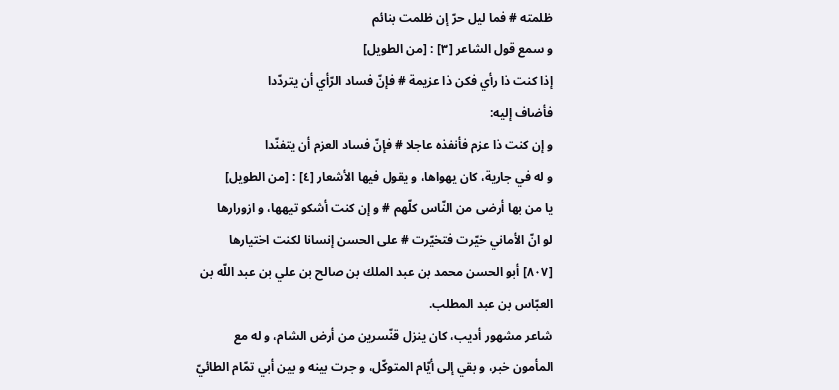ظلمته # فما ليل حرّ إن ظلمت بنائم
و سمع قول الشاعر [٣] : [من الطويل]
إذا كنت ذا رأي فكن ذا عزيمة # فإنّ فساد الرّأي أن يتردّدا
فأضاف إليه:
و إن كنت ذا عزم فأنفذه عاجلا # فإنّ فساد العزم أن يتفنّدا
و له في جارية، كان يهواها، و يقول فيها الأشعار [٤] : [من الطويل]
يا من بها أرضى من النّاس كلّهم # و إن كنت أشكو تيهها، و ازورارها
لو انّ الأماني خيّرت فتخيّرت # على الحسن إنسانا لكنت اختيارها
[٨٠٧] أبو الحسن محمد بن عبد الملك بن صالح بن علي بن عبد اللّه بن العبّاس بن عبد المطلب.
شاعر مشهور أديب، كان ينزل قنّسرين من أرض الشام، و له مع المأمون خبر، و بقي إلى أيّام المتوكّل، و جرت بينه و بين أبي تمّام الطائيّ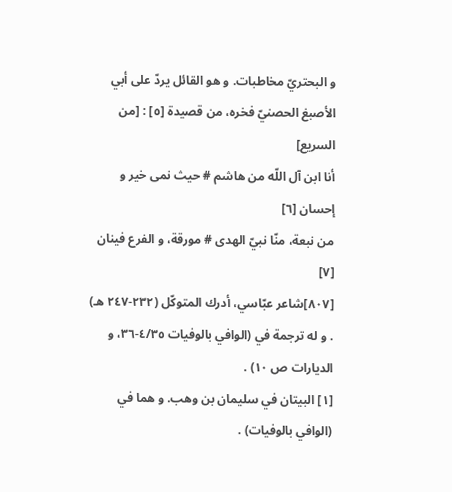و البحتريّ مخاطبات. و هو القائل يردّ على أبي الأصبغ الحصنيّ فخره، من قصيدة [٥] : [من السريع]
أنا ابن آل اللّه من هاشم # حيث نمى خير و إحسان [٦]
من نبعة، منّا نبيّ الهدى # مورقة، و الفرع فينان [٧]
[٨٠٧]شاعر عبّاسي، أدرك المتوكّل (٢٣٢-٢٤٧ هـ) . و له ترجمة في (الوافي بالوفيات ٤/٣٥-٣٦، و الديارات ص ١٠) .
[١] البيتان في سليمان بن وهب. و هما في (الوافي بالوفيات) .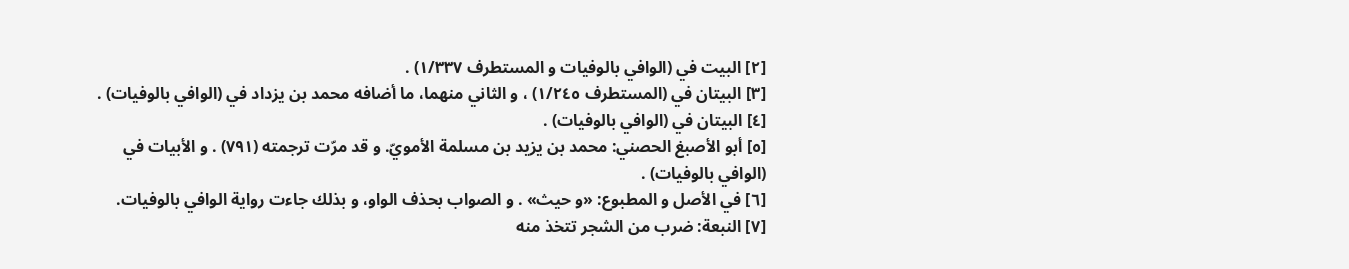[٢] البيت في (الوافي بالوفيات و المستطرف ١/٣٣٧) .
[٣] البيتان في (المستطرف ١/٢٤٥) ، و الثاني منهما، ما أضافه محمد بن يزداد في (الوافي بالوفيات) .
[٤] البيتان في (الوافي بالوفيات) .
[٥] أبو الأصبغ الحصني: محمد بن يزيد بن مسلمة الأمويّ. و قد مرّت ترجمته (٧٩١) . و الأبيات في (الوافي بالوفيات) .
[٦] في الأصل و المطبوع: «و حيث» . و الصواب بحذف الواو، و بذلك جاءت رواية الوافي بالوفيات.
[٧] النبعة: ضرب من الشجر تتخذ منه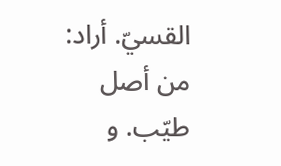القسيّ. أراد: من أصل طيّب. و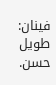فينان: طويل حسن.